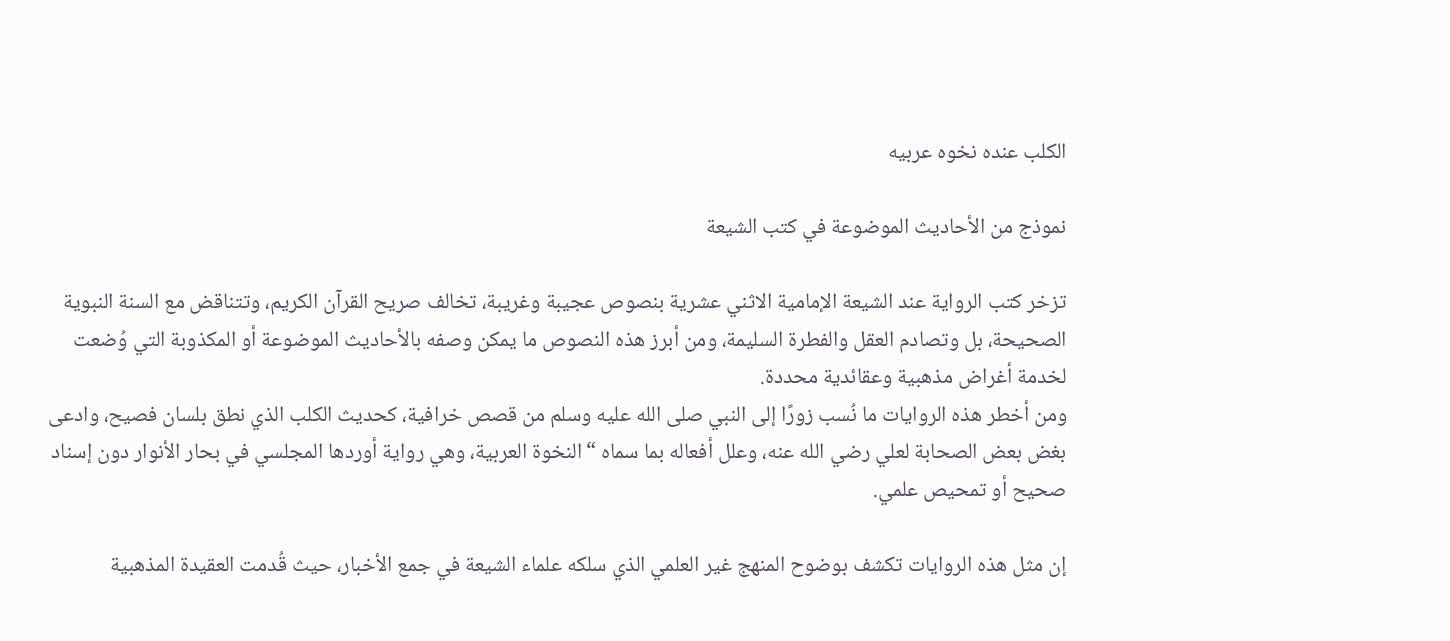الكلب عنده نخوه عربيه

نموذج من الأحاديث الموضوعة في كتب الشيعة

تزخر كتب الرواية عند الشيعة الإمامية الاثني عشرية بنصوص عجيبة وغريبة، تخالف صريح القرآن الكريم، وتتناقض مع السنة النبوية الصحيحة، بل وتصادم العقل والفطرة السليمة، ومن أبرز هذه النصوص ما يمكن وصفه بالأحاديث الموضوعة أو المكذوبة التي وُضعت لخدمة أغراض مذهبية وعقائدية محددة.
ومن أخطر هذه الروايات ما نُسب زورًا إلى النبي صلى الله عليه وسلم من قصص خرافية، كحديث الكلب الذي نطق بلسان فصيح، وادعى بغض بعض الصحابة لعلي رضي الله عنه، وعلل أفعاله بما سماه “النخوة العربية، وهي رواية أوردها المجلسي في بحار الأنوار دون إسناد صحيح أو تمحيص علمي.

إن مثل هذه الروايات تكشف بوضوح المنهج غير العلمي الذي سلكه علماء الشيعة في جمع الأخبار، حيث قُدمت العقيدة المذهبية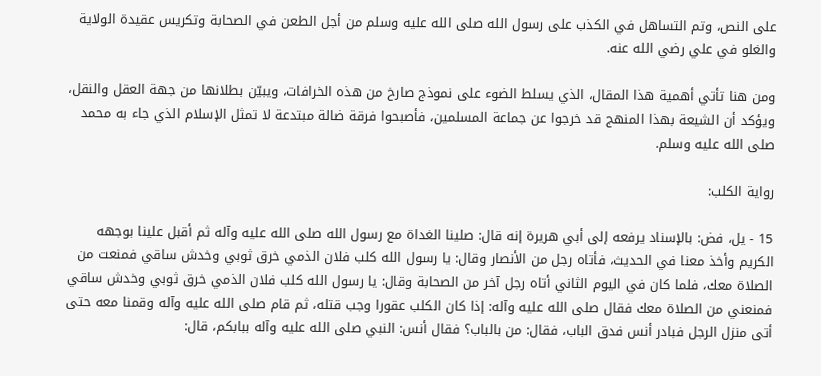على النص، وتم التساهل في الكذب على رسول الله صلى الله عليه وسلم من أجل الطعن في الصحابة وتكريس عقيدة الولاية والغلو في علي رضي الله عنه.

ومن هنا تأتي أهمية هذا المقال، الذي يسلط الضوء على نموذج صارخ من هذه الخرافات، ويبيّن بطلانها من جهة العقل والنقل، ويؤكد أن الشيعة بهذا المنهج قد خرجوا عن جماعة المسلمين، فأصبحوا فرقة ضالة مبتدعة لا تمثل الإسلام الذي جاء به محمد صلى الله عليه وسلم.

رواية الكلب:

15 - يل، فض: بالإسناد يرفعه إلى أبي هريرة إنه قال: صلينا الغداة مع رسول الله صلى الله عليه وآله ثم أقبل علينا بوجهه الكريم وأخذ معنا في الحديث، فأتاه رجل من الأنصار وقال: يا رسول الله كلب فلان الذمي خرق ثوبي وخدش ساقي فمنعت من الصلاة معك، فلما كان في اليوم الثاني أتاه رجل آخر من الصحابة وقال: يا رسول الله كلب فلان الذمي خرق ثوبي وخدش ساقي فمنعني من الصلاة معك فقال صلى الله عليه وآله: إذا كان الكلب عقورا وجب قتله، ثم قام صلى الله عليه وآله وقمنا معه حتى أتى منزل الرجل فبادر أنس فدق الباب، فقال: من بالباب؟ فقال أنس: النبي صلى الله عليه وآله ببابكم، قال: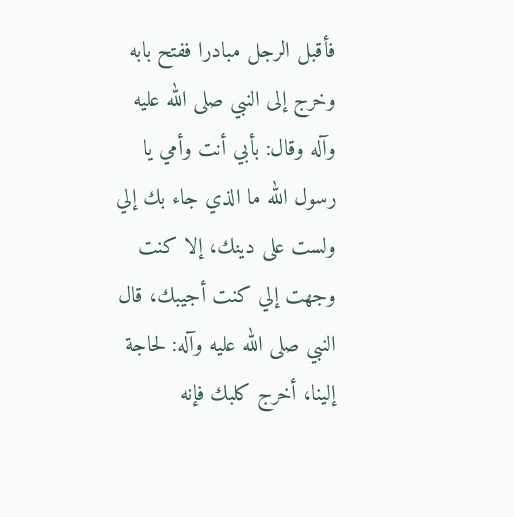فأقبل الرجل مبادرا ففتح بابه وخرج إلى النبي صلى الله عليه وآله وقال: بأبي أنت وأمي يا رسول الله ما الذي جاء بك إلي ولست على دينك، إلا كنت وجهت إلي كنت أجيبك، قال النبي صلى الله عليه وآله: لحاجة إلينا، أخرج كلبك فإنه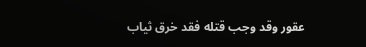عقور وقد وجب قتله فقد خرق ثياب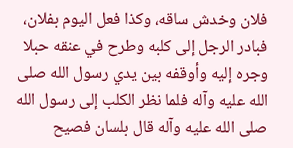فلان وخدش ساقه، وكذا فعل اليوم بفلان، فبادر الرجل إلى كلبه وطرح في عنقه حبلا وجره إليه وأوقفه بين يدي رسول الله صلى الله عليه وآله فلما نظر الكلب إلى رسول الله صلى الله عليه وآله قال بلسان فصيح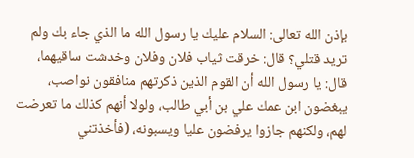بإذن الله تعالى: السلام عليك يا رسول الله ما الذي جاء بك ولم تريد قتلي؟ قال: خرقت ثياب فلان وفلان وخدشت ساقيهما، قال: يا رسول الله أن القوم الذين ذكرتهم منافقون نواصب، يبغضون ابن عمك علي بن أبي طالب، ولولا أنهم كذلك ما تعرضت لهم، ولكنهم جازوا يرفضون عليا ويسبونه، (فأخذتني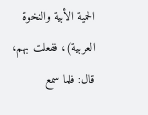الحمية الأبية والنخوة العربية)، ففعلت بهم، قال: فلما سمع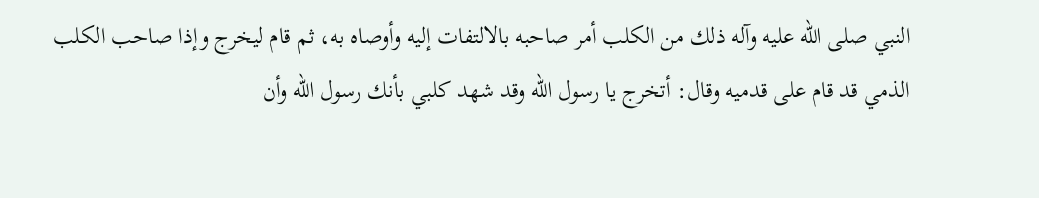النبي صلى الله عليه وآله ذلك من الكلب أمر صاحبه بالالتفات إليه وأوصاه به، ثم قام ليخرج وإذا صاحب الكلب الذمي قد قام على قدميه وقال: أتخرج يا رسول الله وقد شهد كلبي بأنك رسول الله وأن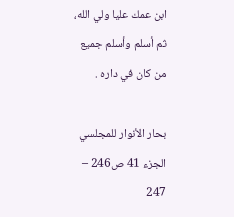ابن عمك عليا ولي الله، ثم أسلم وأسلم جميع من كان في داره .

بحار الأنوار للمجلسي الجزء 41 ص246 – 247